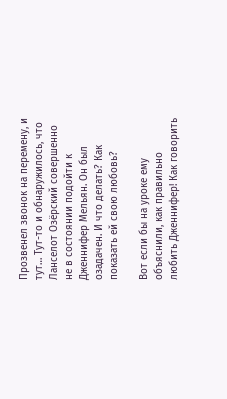Прозвенел звонок на перемену, и тут… Тут-то и обнаружилось, что Ланселот Озёрский совершенно не в состоянии подойти к Дженнифер Мельян. Он был озадачен. И что делать? Как показать ей свою любовь?

Вот если бы на уроке ему объяснили, как правильно любить Дженнифер! Как говорить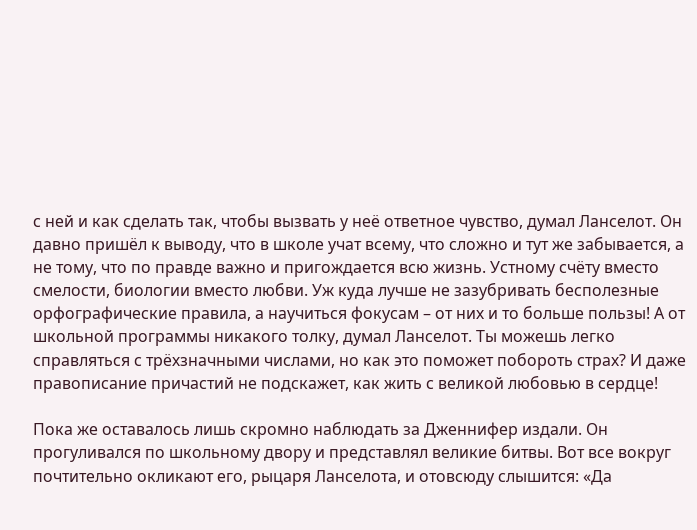с ней и как сделать так, чтобы вызвать у неё ответное чувство, думал Ланселот. Он давно пришёл к выводу, что в школе учат всему, что сложно и тут же забывается, а не тому, что по правде важно и пригождается всю жизнь. Устному счёту вместо смелости, биологии вместо любви. Уж куда лучше не зазубривать бесполезные орфографические правила, а научиться фокусам – от них и то больше пользы! А от школьной программы никакого толку, думал Ланселот. Ты можешь легко справляться с трёхзначными числами, но как это поможет побороть страх? И даже правописание причастий не подскажет, как жить с великой любовью в сердце!

Пока же оставалось лишь скромно наблюдать за Дженнифер издали. Он прогуливался по школьному двору и представлял великие битвы. Вот все вокруг почтительно окликают его, рыцаря Ланселота, и отовсюду слышится: «Да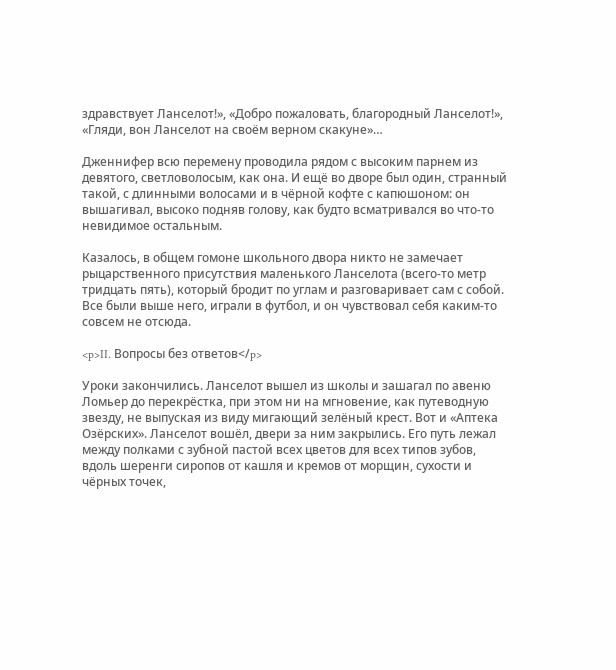здравствует Ланселот!», «Добро пожаловать, благородный Ланселот!», «Гляди, вон Ланселот на своём верном скакуне»…

Дженнифер всю перемену проводила рядом с высоким парнем из девятого, светловолосым, как она. И ещё во дворе был один, странный такой, с длинными волосами и в чёрной кофте с капюшоном: он вышагивал, высоко подняв голову, как будто всматривался во что-то невидимое остальным.

Казалось, в общем гомоне школьного двора никто не замечает рыцарственного присутствия маленького Ланселота (всего-то метр тридцать пять), который бродит по углам и разговаривает сам с собой. Все были выше него, играли в футбол, и он чувствовал себя каким-то совсем не отсюда.

<p>II. Вопросы без ответов</p>

Уроки закончились. Ланселот вышел из школы и зашагал по авеню Ломьер до перекрёстка, при этом ни на мгновение, как путеводную звезду, не выпуская из виду мигающий зелёный крест. Вот и «Аптека Озёрских». Ланселот вошёл, двери за ним закрылись. Его путь лежал между полками с зубной пастой всех цветов для всех типов зубов, вдоль шеренги сиропов от кашля и кремов от морщин, сухости и чёрных точек,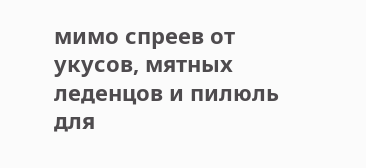мимо спреев от укусов, мятных леденцов и пилюль для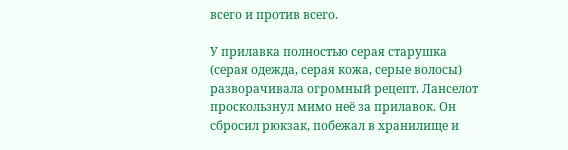всего и против всего.

У прилавка полностью серая старушка (серая одежда, серая кожа, серые волосы) разворачивала огромный рецепт. Ланселот проскользнул мимо неё за прилавок. Он сбросил рюкзак, побежал в хранилище и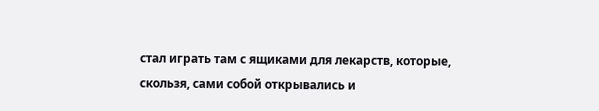стал играть там с ящиками для лекарств, которые, скользя, сами собой открывались и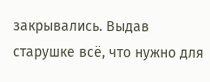закрывались. Выдав старушке всё, что нужно для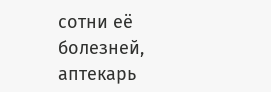сотни её болезней, аптекарь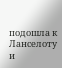подошла к Ланселоту и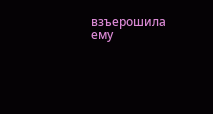взъерошила ему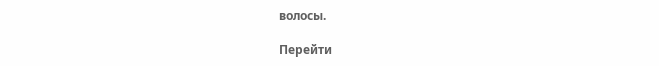волосы.

Перейти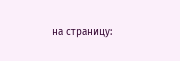на страницу: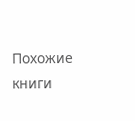Похожие книги